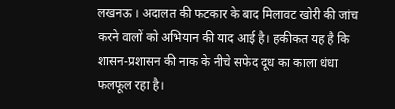लखनऊ । अदालत की फटकार के बाद मिलावट खोरी की जांच करने वालों को अभियान की याद आई है। हकीकत यह है कि शासन-प्रशासन की नाक के नीचे सफेद दूध का काला धंधा फलफूल रहा है।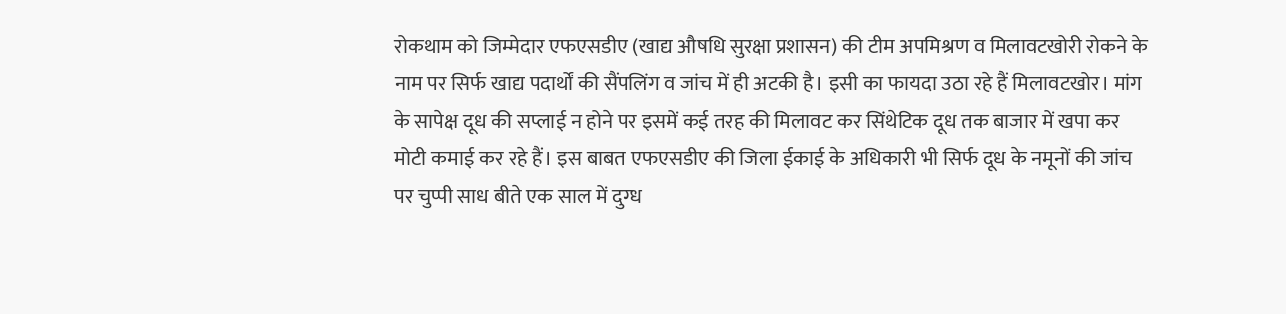रोकथाम को जिम्मेदार एफएसडीए (खाद्य औषधि सुरक्षा प्रशासन) की टीम अपमिश्रण व मिलावटखोरी रोकने के नाम पर सिर्फ खाद्य पदार्थों की सैंपलिंग व जांच में ही अटकी है। इसी का फायदा उठा रहे हैं मिलावटखोर। मांग के सापेक्ष दूध की सप्लाई न होने पर इसमें कई तरह की मिलावट कर सिंथेटिक दूध तक बाजार में खपा कर मोटी कमाई कर रहे हैं। इस बाबत एफएसडीए की जिला ईकाई के अधिकारी भी सिर्फ दूध के नमूनों की जांच पर चुप्पी साध बीते एक साल में दुग्ध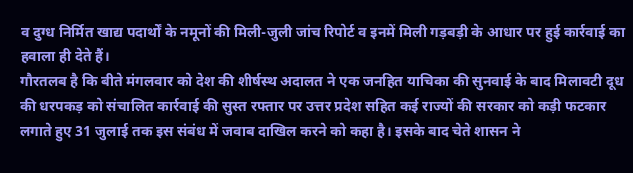व दुग्ध निर्मित खाद्य पदार्थों के नमूनों की मिली-जुली जांच रिपोर्ट व इनमें मिली गड़बड़ी के आधार पर हुई कार्रवाई का हवाला ही देते हैं।
गौरतलब है कि बीते मंगलवार को देश की शीर्षस्थ अदालत ने एक जनहित याचिका की सुनवाई के बाद मिलावटी दूध की धरपकड़ को संचालित कार्रवाई की सुस्त रफ्तार पर उत्तर प्रदेश सहित कई राज्यों की सरकार को कड़ी फटकार लगाते हुए 31 जुलाई तक इस संबंध में जवाब दाखिल करने को कहा है। इसके बाद चेते शासन ने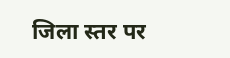जिला स्तर पर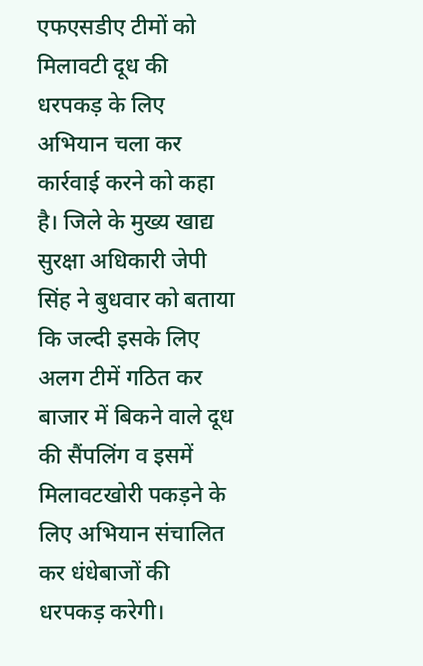एफएसडीए टीमों को मिलावटी दूध की धरपकड़ के लिए अभियान चला कर कार्रवाई करने को कहा है। जिले के मुख्य खाद्य सुरक्षा अधिकारी जेपी सिंह ने बुधवार को बताया कि जल्दी इसके लिए अलग टीमें गठित कर बाजार में बिकने वाले दूध की सैंपलिंग व इसमें मिलावटखोरी पकड़ने के लिए अभियान संचालित कर धंधेबाजों की धरपकड़ करेगी।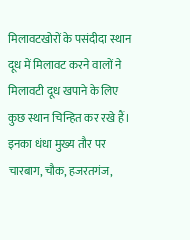मिलावटखोरों के पसंदीदा स्थान
दूध में मिलावट करने वालों ने मिलावटी दूध खपाने के लिए कुछ स्थान चिन्हित कर रखे हैं। इनका धंधा मुख्य तौर पर चारबाग, चौक, हजरतगंज,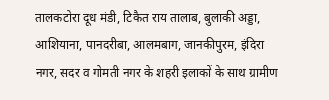तालकटोरा दूध मंडी, टिकैत राय तालाब, बुलाकी अड्डा, आशियाना, पानदरीबा, आलमबाग, जानकीपुरम, इंदिरा नगर, सदर व गोमती नगर के शहरी इलाकों के साथ ग्रामीण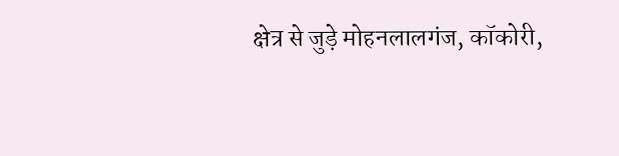क्षेत्र से जुड़े मोहनलालगंज, कॉकोरी,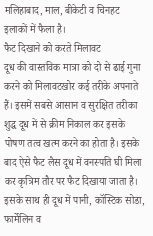मलिहाबाद, माल, बीकेटी व चिनहट इलाकों में फैला है।
फैट दिखाने को करते मिलावट
दूध की वास्तविक मात्रा को दो से ढाई गुना करने को मिलावटखोर कई तरीके अपनाते हैं। इसमें सबसे आसान व सुरक्षित तरीका शुद्ध दूध में से क्रीम निकाल कर इसके पोषण तत्व खत्म करने का होता है। इसके बाद ऐसे फैट लैस दूध में वनस्पति घी मिला कर कृत्रिम तौर पर फैट दिखाया जाता है। इसके साथ ही दूध में पानी, कॉस्टिक सोडा, फार्मेलिन व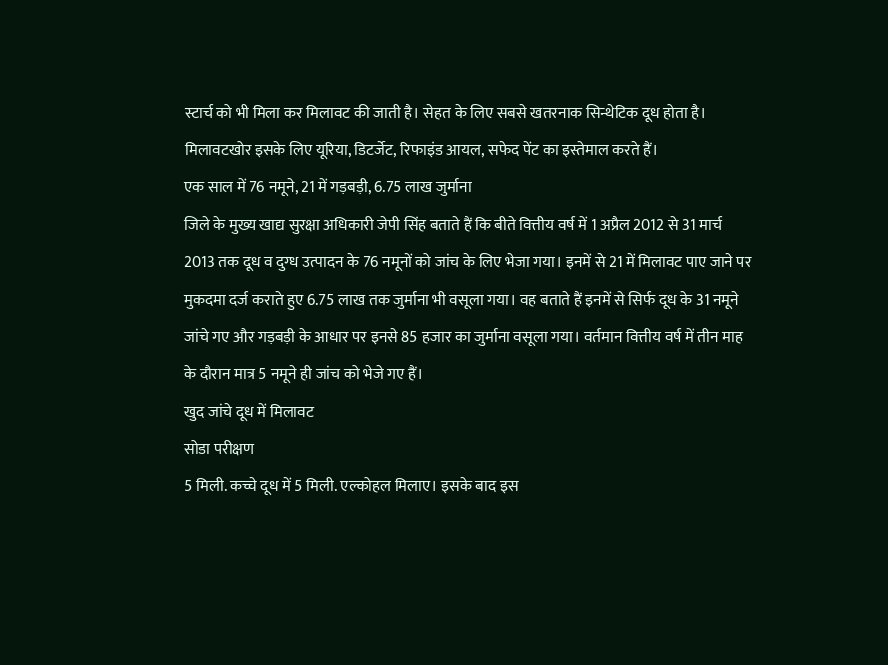स्टार्च को भी मिला कर मिलावट की जाती है। सेहत के लिए सबसे खतरनाक सिन्थेटिक दूध होता है। मिलावटखोर इसके लिए यूरिया, डिटर्जेट, रिफाइंड आयल, सफेद पेंट का इस्तेमाल करते हैं।
एक साल में 76 नमूने, 21 में गड़बड़ी, 6.75 लाख जुर्माना
जिले के मुख्य खाद्य सुरक्षा अधिकारी जेपी सिंह बताते हैं कि बीते वित्तीय वर्ष में 1 अप्रैल 2012 से 31 मार्च 2013 तक दूध व दुग्ध उत्पादन के 76 नमूनों को जांच के लिए भेजा गया। इनमें से 21 में मिलावट पाए जाने पर मुकदमा दर्ज कराते हुए 6.75 लाख तक जुर्माना भी वसूला गया। वह बताते हैं इनमें से सिर्फ दूध के 31 नमूने जांचे गए और गड़बड़ी के आधार पर इनसे 85 हजार का जुर्माना वसूला गया। वर्तमान वित्तीय वर्ष में तीन माह के दौरान मात्र 5 नमूने ही जांच को भेजे गए हैं।
खुद जांचे दूध में मिलावट
सोडा परीक्षण
5 मिली. कच्चे दूध में 5 मिली. एल्कोहल मिलाए। इसके बाद इस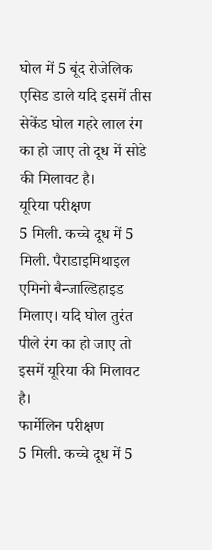घोल में 5 बूंद रोजेलिक एसिड डाले यदि इसमें तीस सेकेंड घोल गहरे लाल रंग का हो जाए तो दूध में सोडे की मिलावट है।
यूरिया परीक्षण
5 मिली. कच्चे दूध में 5 मिली. पैराडाइमिथाइल एमिनो बैन्जाल्डिहाइड मिलाए। यदि घोल तुरंत पीले रंग का हो जाए तो इसमें यूरिया की मिलावट है।
फार्मेलिन परीक्षण
5 मिली. कच्चे दूध में 5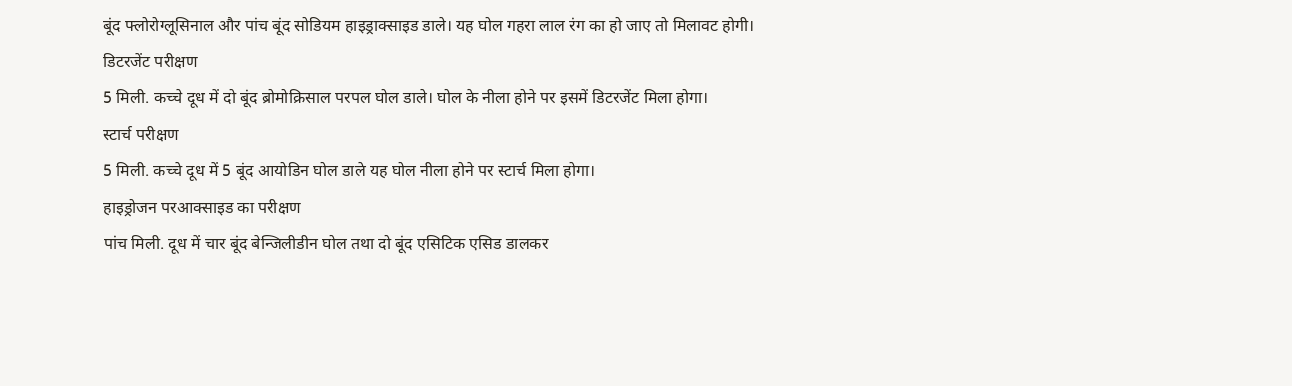बूंद फ्लोरोग्लूसिनाल और पांच बूंद सोडियम हाइड्राक्साइड डाले। यह घोल गहरा लाल रंग का हो जाए तो मिलावट होगी।
डिटरजेंट परीक्षण
5 मिली. कच्चे दूध में दो बूंद ब्रोमोक्रिसाल परपल घोल डाले। घोल के नीला होने पर इसमें डिटरजेंट मिला होगा।
स्टार्च परीक्षण
5 मिली. कच्चे दूध में 5 बूंद आयोडिन घोल डाले यह घोल नीला होने पर स्टार्च मिला होगा।
हाइड्रोजन परआक्साइड का परीक्षण
पांच मिली. दूध में चार बूंद बेन्जिलीडीन घोल तथा दो बूंद एसिटिक एसिड डालकर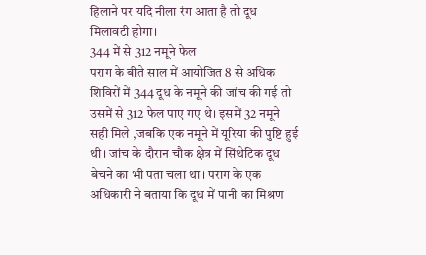हिलाने पर यदि नीला रंग आता है तो दूध मिलावटी होगा।
344 में से 312 नमूने फेल
पराग के बीते साल में आयोजित 8 से अधिक शिविरों में 344 दूध के नमूने की जांच की गई तो उसमें से 312 फेल पाए गए थे। इसमें 32 नमूने सही मिले ,जबकि एक नमूने में यूरिया की पुष्टि हुई थी। जांच के दौरान चौक क्षेत्र में सिंथेटिक दूध बेचने का भी पता चला था। पराग के एक अधिकारी ने बताया कि दूध में पानी का मिश्रण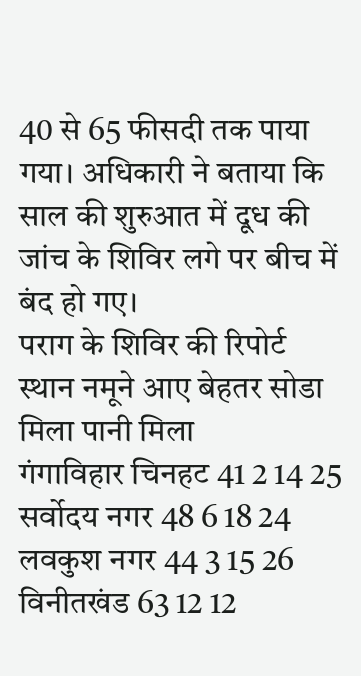40 से 65 फीसदी तक पाया गया। अधिकारी ने बताया कि साल की शुरुआत में दूध की जांच के शिविर लगे पर बीच में बंद हो गए।
पराग के शिविर की रिपोर्ट
स्थान नमूने आए बेहतर सोडा मिला पानी मिला
गंगाविहार चिनहट 41 2 14 25
सर्वोदय नगर 48 6 18 24
लवकुश नगर 44 3 15 26
विनीतखंड 63 12 12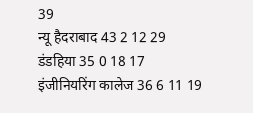39
न्यू हैदराबाद 43 2 12 29
डंडहिया 35 0 18 17
इंजीनियरिंग कालेज 36 6 11 19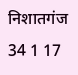निशातगंज 34 1 17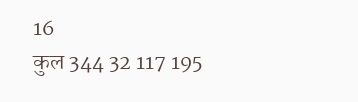16
कुल 344 32 117 195